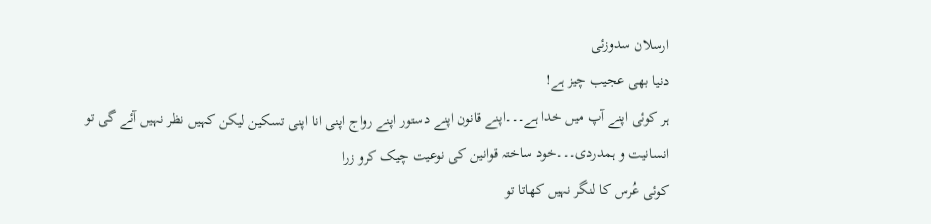ارسلان سدوزئی
دنیا بھی عجیب چیز ہے!
ہر کوئی اپنے آپ میں خدا ہے۔۔۔اپنے قانون اپنے دستور اپنے رواج اپنی انا اپنی تسکین لیکن کہیں نظر نہیں آئے گی تو انسانیت و ہمدردی۔۔۔خود ساختہ قوانین کی نوعیت چیک کرو زرا
کوئی عُرس کا لنگر نہیں کھاتا تو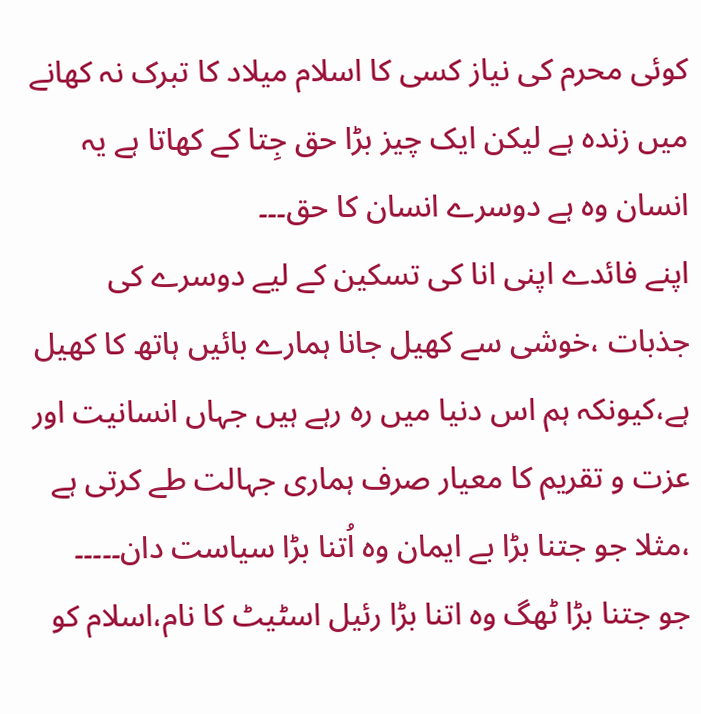کوئی محرم کی نیاز کسی کا اسلام میلاد کا تبرک نہ کھانے میں زندہ ہے لیکن ایک چیز بڑا حق جِتا کے کھاتا ہے یہ انسان وہ ہے دوسرے انسان کا حق۔۔۔
اپنے فائدے اپنی انا کی تسکین کے لیے دوسرے کی جذبات ،خوشی سے کھیل جانا ہمارے بائیں ہاتھ کا کھیل ہے،کیونکہ ہم اس دنیا میں رہ رہے ہیں جہاں انسانیت اور عزت و تقریم کا معیار صرف ہماری جہالت طے کرتی ہے ،مثلا جو جتنا بڑا بے ایمان وہ اُتنا بڑا سیاست دان۔۔۔۔۔
جو جتنا بڑا ٹھگ وہ اتنا بڑا رئیل اسٹیٹ کا نام،اسلام کو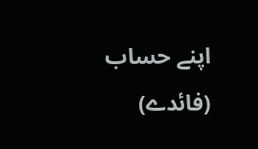اپنے حساب (فائدے)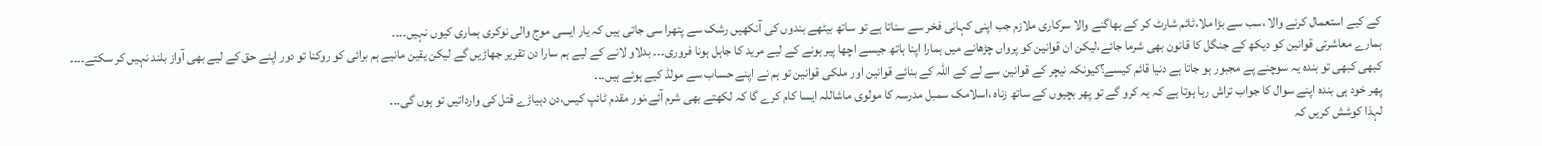کے کیے استعمال کرنے والا ،سب سے بڑا ملا،ٹائم شارٹ کر کے بھاگنے والا سرکاری ملازم جب اپنی کہانی فخر سے سناتا ہے تو ساتھ بیٹھے بندوں کی آنکھیں رشک سے پتھرا سی جاتی ہیں کہ یار ایسی موج والی نوکری ہماری کیوں نہیں۔۔۔۔
ہمارے معاشرتی قوانین کو دیکھ کے جنگل کا قانون بھی شرما جائے،لیکن ان قوانین کو پرواں چڑھانے میں ہمارا اپنا ہاتھ جیسے اچھا پیر ہونے کے لیے مرید کا جاہل ہونا فروری۔۔۔ بدلاو لانے کے لیے ہم سارا دن تقریر جھاڑیں گے لیکن یقین مانیے ہم برائی کو روکنا تو دور اپنے حق کے لیے بھی آواز بلند نہیں کر سکتے۔۔۔۔
کبھی کبھی تو بندہ یہ سوچنے پے مجبور ہو جاتا ہے دنیا قائم کیسے؟کیونکہ نیچر کے قوانین سے لے کے اللہ کے بنائے قوانین اور ملکی قوانین تو ہم نے اپنے حساب سے مولڈ کیے ہوئے ہیں۔۔۔
پھر خود ہی بندہ اپنے سوال کا جواب تراش رہا ہوتا ہے کہ یہ کرو گے تو پھر بچیوں کے ساتھ زناہ ،اسلامک سمبل مدرسہ کا مولوی ماشاللہ ایسا کام کرے گا کہ لکھتے بھی شرم آئے،نور مقدم ٹائپ کیس،دن دہیاڑے قتل کی وارداتیں تو ہوں گی۔۔۔
لہذا کوشش کریں کہ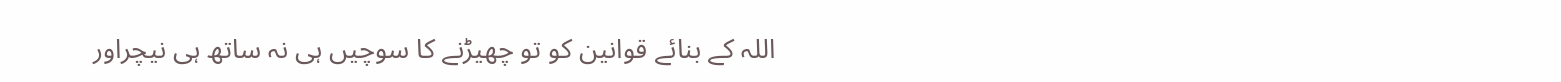اللہ کے بنائے قوانین کو تو چھیڑنے کا سوچیں ہی نہ ساتھ ہی نیچراور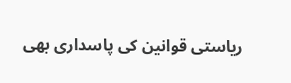ریاستی قوانین کی پاسداری بھی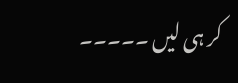کر ہی لیں ۔۔۔۔۔